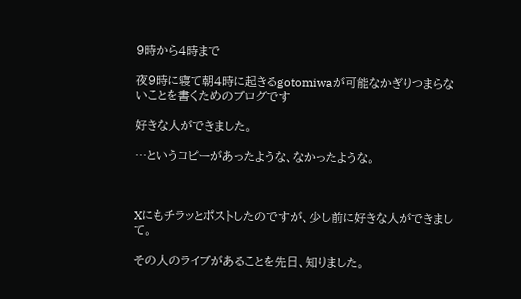9時から4時まで

夜9時に寝て朝4時に起きるgotomiwaが可能なかぎりつまらないことを書くためのブログです

好きな人ができました。

…というコピーがあったような、なかったような。



Xにもチラッとポストしたのですが、少し前に好きな人ができまして。

その人のライブがあることを先日、知りました。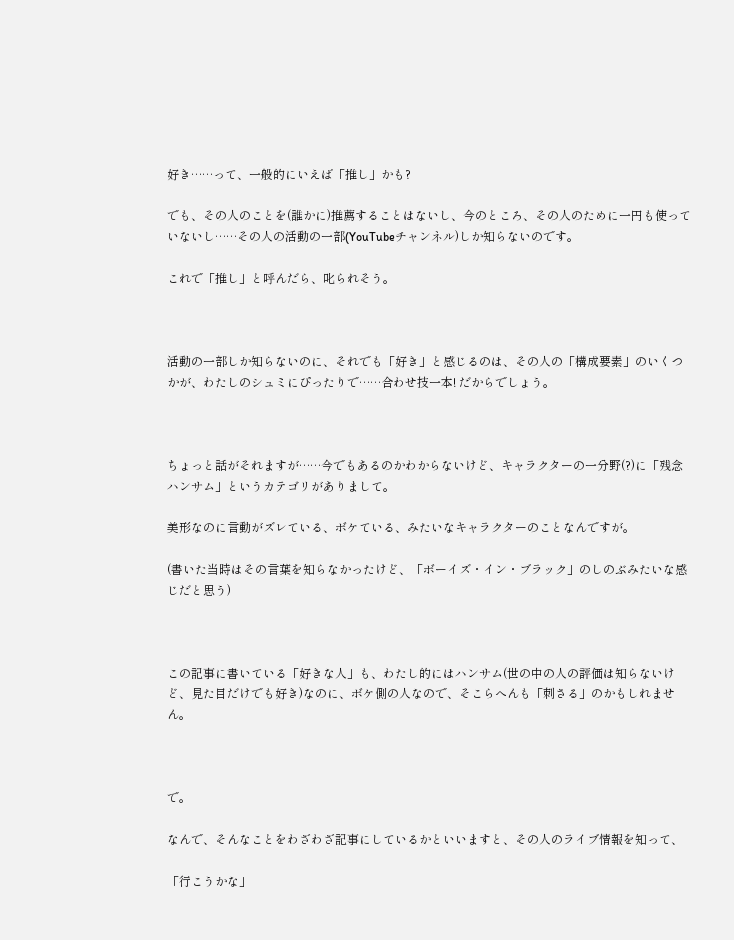好き……って、一般的にいえば「推し」かも?

でも、その人のことを(誰かに)推薦することはないし、今のところ、その人のために一円も使っていないし……その人の活動の一部(YouTubeチャンネル)しか知らないのです。

これで「推し」と呼んだら、叱られそう。



活動の一部しか知らないのに、それでも「好き」と感じるのは、その人の「構成要素」のいくつかが、わたしのシュミにぴったりで……合わせ技一本! だからでしょう。



ちょっと話がそれますが……今でもあるのかわからないけど、キャラクターの一分野(?)に「残念ハンサム」というカテゴリがありまして。

美形なのに言動がズレている、ボケている、みたいなキャラクターのことなんですが。

(書いた当時はその言葉を知らなかったけど、「ボーイズ・イン・ブラック」のしのぶみたいな感じだと思う)



この記事に書いている「好きな人」も、わたし的にはハンサム(世の中の人の評価は知らないけど、見た目だけでも好き)なのに、ボケ側の人なので、そこらへんも「刺さる」のかもしれません。



で。

なんで、そんなことをわざわざ記事にしているかといいますと、その人のライブ情報を知って、

「行こうかな」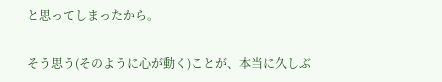と思ってしまったから。

そう思う(そのように心が動く)ことが、本当に久しぶ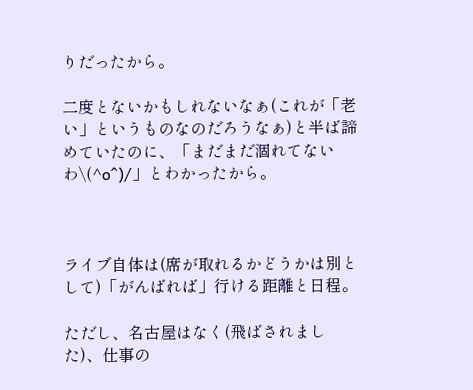りだったから。

二度とないかもしれないなぁ(これが「老い」というものなのだろうなぁ)と半ば諦めていたのに、「まだまだ涸れてないわ\(^o^)/」とわかったから。



ライブ自体は(席が取れるかどうかは別として)「がんばれば」行ける距離と日程。

ただし、名古屋はなく(飛ばされました)、仕事の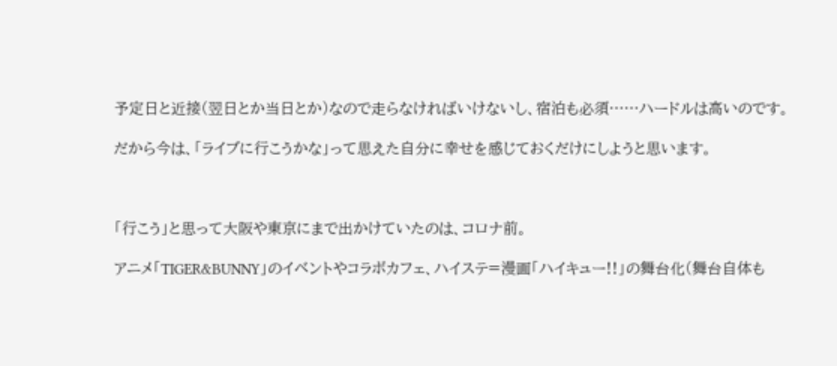予定日と近接(翌日とか当日とか)なので走らなければいけないし、宿泊も必須……ハードルは高いのです。

だから今は、「ライブに行こうかな」って思えた自分に幸せを感じておくだけにしようと思います。



「行こう」と思って大阪や東京にまで出かけていたのは、コロナ前。

アニメ「TIGER&BUNNY」のイベントやコラボカフェ、ハイステ=漫画「ハイキュー!!」の舞台化(舞台自体も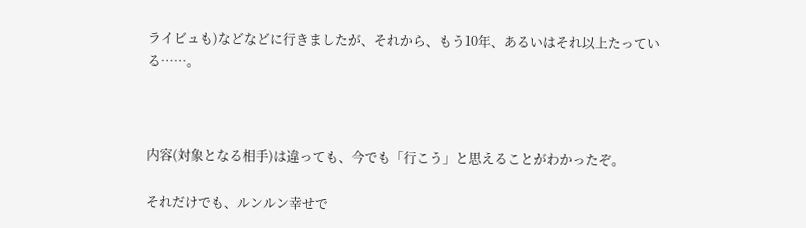ライビュも)などなどに行きましたが、それから、もう10年、あるいはそれ以上たっている……。



内容(対象となる相手)は違っても、今でも「行こう」と思えることがわかったぞ。

それだけでも、ルンルン幸せで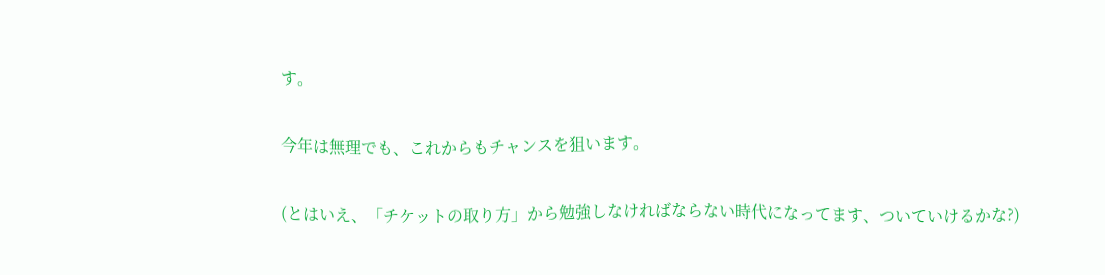す。

今年は無理でも、これからもチャンスを狙います。

(とはいえ、「チケットの取り方」から勉強しなければならない時代になってます、ついていけるかな?)